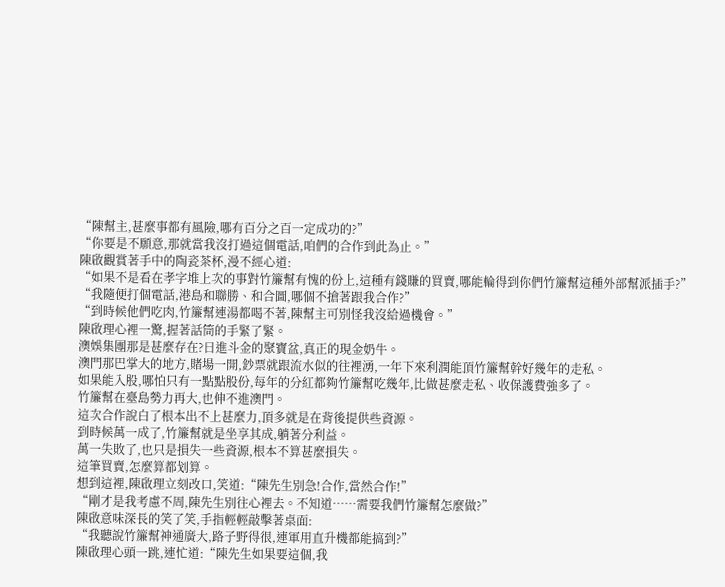“陳幫主,甚麼事都有風險,哪有百分之百一定成功的?”
“你要是不願意,那就當我沒打過這個電話,咱們的合作到此為止。”
陳啟觀賞著手中的陶瓷茶杯,漫不經心道:
“如果不是看在孝字堆上次的事對竹簾幫有愧的份上,這種有錢賺的買賣,哪能輪得到你們竹簾幫這種外部幫派插手?”
“我隨便打個電話,港島和聯勝、和合圖,哪個不搶著跟我合作?”
“到時候他們吃肉,竹簾幫連湯都喝不著,陳幫主可別怪我沒給過機會。”
陳啟理心裡一驚,握著話筒的手緊了緊。
澳娛集團那是甚麼存在?日進斗金的聚寶盆,真正的現金奶牛。
澳門那巴掌大的地方,賭場一開,鈔票就跟流水似的往裡湧,一年下來利潤能頂竹簾幫幹好幾年的走私。
如果能入股,哪怕只有一點點股份,每年的分紅都夠竹簾幫吃幾年,比做甚麼走私、收保護費強多了。
竹簾幫在臺島勢力再大,也伸不進澳門。
這次合作說白了根本出不上甚麼力,頂多就是在背後提供些資源。
到時候萬一成了,竹簾幫就是坐享其成,躺著分利益。
萬一失敗了,也只是損失一些資源,根本不算甚麼損失。
這筆買賣,怎麼算都划算。
想到這裡,陳啟理立刻改口,笑道:“陳先生別急!合作,當然合作!”
“剛才是我考慮不周,陳先生別往心裡去。不知道……需要我們竹簾幫怎麼做?”
陳啟意味深長的笑了笑,手指輕輕敲擊著桌面:
“我聽說竹簾幫神通廣大,路子野得很,連軍用直升機都能搞到?”
陳啟理心頭一跳,連忙道:“陳先生如果要這個,我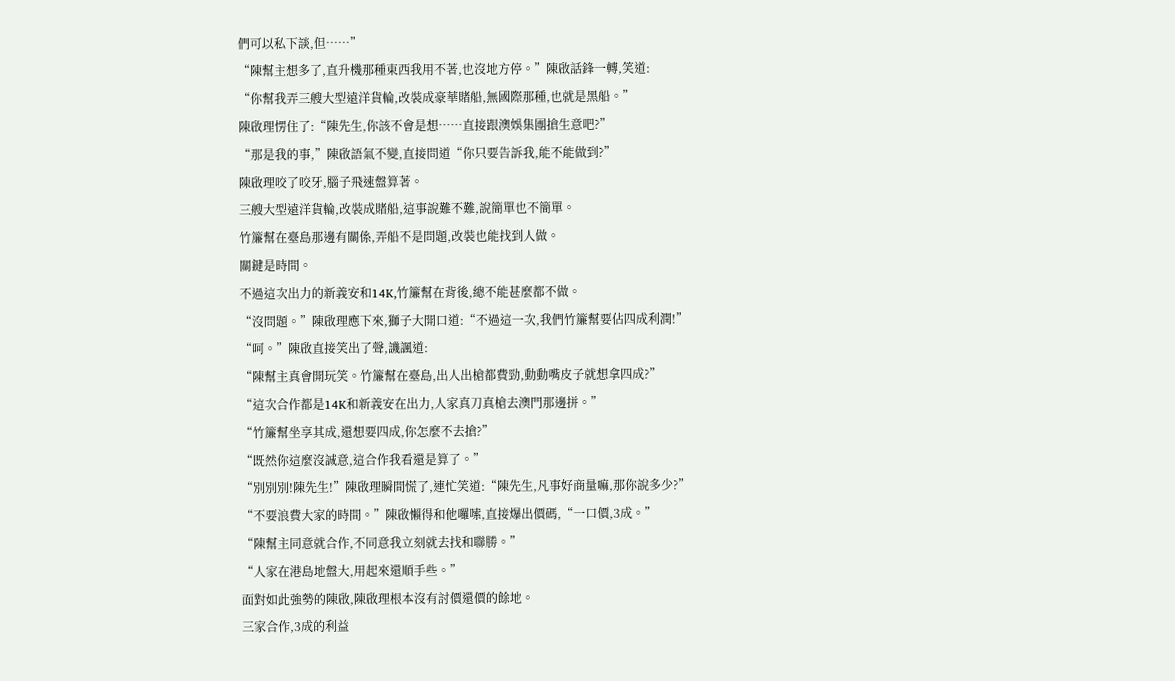們可以私下談,但……”
“陳幫主想多了,直升機那種東西我用不著,也沒地方停。”陳啟話鋒一轉,笑道:
“你幫我弄三艘大型遠洋貨輪,改裝成豪華賭船,無國際那種,也就是黑船。”
陳啟理愣住了:“陳先生,你該不會是想……直接跟澳娛集團搶生意吧?”
“那是我的事,”陳啟語氣不變,直接問道“你只要告訴我,能不能做到?”
陳啟理咬了咬牙,腦子飛速盤算著。
三艘大型遠洋貨輪,改裝成賭船,這事說難不難,說簡單也不簡單。
竹簾幫在臺島那邊有關係,弄船不是問題,改裝也能找到人做。
關鍵是時間。
不過這次出力的新義安和14K,竹簾幫在背後,總不能甚麼都不做。
“沒問題。”陳啟理應下來,獅子大開口道:“不過這一次,我們竹簾幫要佔四成利潤!”
“呵。”陳啟直接笑出了聲,譏諷道:
“陳幫主真會開玩笑。竹簾幫在臺島,出人出槍都費勁,動動嘴皮子就想拿四成?”
“這次合作都是14K和新義安在出力,人家真刀真槍去澳門那邊拼。”
“竹簾幫坐享其成,還想要四成,你怎麼不去搶?”
“既然你這麼沒誠意,這合作我看還是算了。”
“別別別!陳先生!”陳啟理瞬間慌了,連忙笑道:“陳先生,凡事好商量嘛,那你說多少?”
“不要浪費大家的時間。”陳啟懶得和他囉嗦,直接爆出價碼,“一口價,3成。”
“陳幫主同意就合作,不同意我立刻就去找和聯勝。”
“人家在港島地盤大,用起來還順手些。”
面對如此強勢的陳啟,陳啟理根本沒有討價還價的餘地。
三家合作,3成的利益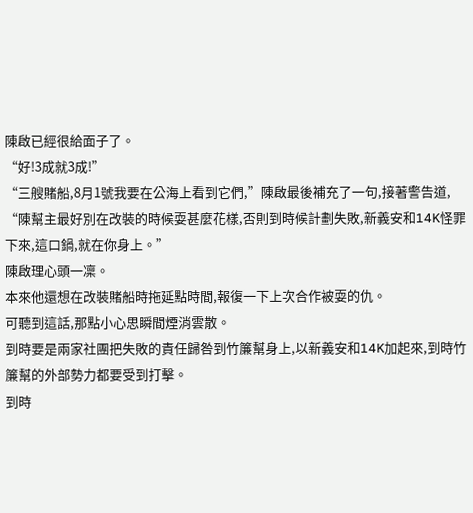陳啟已經很給面子了。
“好!3成就3成!”
“三艘賭船,8月1號我要在公海上看到它們,”陳啟最後補充了一句,接著警告道,
“陳幫主最好別在改裝的時候耍甚麼花樣,否則到時候計劃失敗,新義安和14K怪罪下來,這口鍋,就在你身上。”
陳啟理心頭一凜。
本來他還想在改裝賭船時拖延點時間,報復一下上次合作被耍的仇。
可聽到這話,那點小心思瞬間煙消雲散。
到時要是兩家社團把失敗的責任歸咎到竹簾幫身上,以新義安和14K加起來,到時竹簾幫的外部勢力都要受到打擊。
到時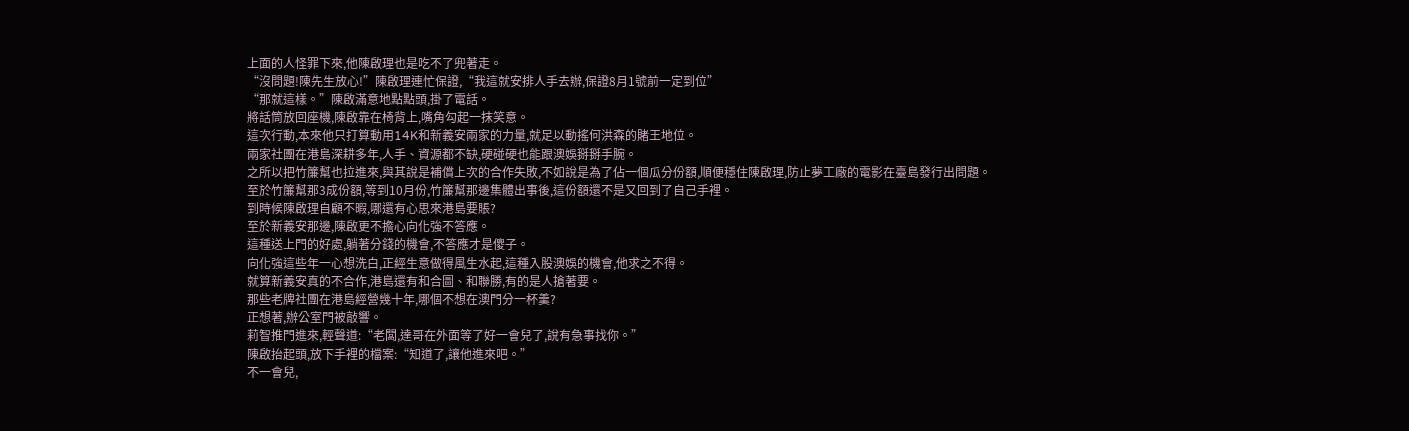上面的人怪罪下來,他陳啟理也是吃不了兜著走。
“沒問題!陳先生放心!”陳啟理連忙保證,“我這就安排人手去辦,保證8月1號前一定到位”
“那就這樣。”陳啟滿意地點點頭,掛了電話。
將話筒放回座機,陳啟靠在椅背上,嘴角勾起一抹笑意。
這次行動,本來他只打算動用14K和新義安兩家的力量,就足以動搖何洪森的賭王地位。
兩家社團在港島深耕多年,人手、資源都不缺,硬碰硬也能跟澳娛掰掰手腕。
之所以把竹簾幫也拉進來,與其說是補償上次的合作失敗,不如說是為了佔一個瓜分份額,順便穩住陳啟理,防止夢工廠的電影在臺島發行出問題。
至於竹簾幫那3成份額,等到10月份,竹簾幫那邊集體出事後,這份額還不是又回到了自己手裡。
到時候陳啟理自顧不暇,哪還有心思來港島要賬?
至於新義安那邊,陳啟更不擔心向化強不答應。
這種送上門的好處,躺著分錢的機會,不答應才是傻子。
向化強這些年一心想洗白,正經生意做得風生水起,這種入股澳娛的機會,他求之不得。
就算新義安真的不合作,港島還有和合圖、和聯勝,有的是人搶著要。
那些老牌社團在港島經營幾十年,哪個不想在澳門分一杯羹?
正想著,辦公室門被敲響。
莉智推門進來,輕聲道:“老闆,達哥在外面等了好一會兒了,說有急事找你。”
陳啟抬起頭,放下手裡的檔案:“知道了,讓他進來吧。”
不一會兒,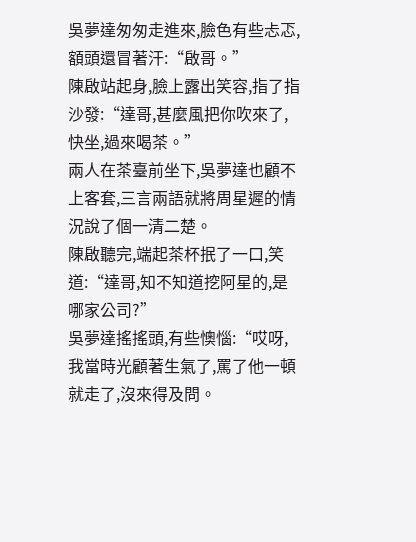吳夢達匆匆走進來,臉色有些忐忑,額頭還冒著汗:“啟哥。”
陳啟站起身,臉上露出笑容,指了指沙發:“達哥,甚麼風把你吹來了,快坐,過來喝茶。”
兩人在茶臺前坐下,吳夢達也顧不上客套,三言兩語就將周星遲的情況說了個一清二楚。
陳啟聽完,端起茶杯抿了一口,笑道:“達哥,知不知道挖阿星的,是哪家公司?”
吳夢達搖搖頭,有些懊惱:“哎呀,我當時光顧著生氣了,罵了他一頓就走了,沒來得及問。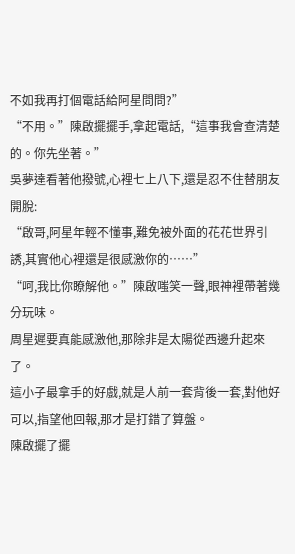不如我再打個電話給阿星問問?”
“不用。”陳啟擺擺手,拿起電話,“這事我會查清楚的。你先坐著。”
吳夢達看著他撥號,心裡七上八下,還是忍不住替朋友開脫:
“啟哥,阿星年輕不懂事,難免被外面的花花世界引誘,其實他心裡還是很感激你的……”
“呵,我比你瞭解他。”陳啟嗤笑一聲,眼神裡帶著幾分玩味。
周星遲要真能感激他,那除非是太陽從西邊升起來了。
這小子最拿手的好戲,就是人前一套背後一套,對他好可以,指望他回報,那才是打錯了算盤。
陳啟擺了擺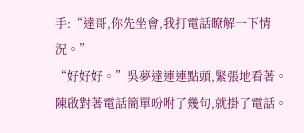手:“達哥,你先坐會,我打電話瞭解一下情況。”
“好好好。”吳夢達連連點頭,緊張地看著。
陳啟對著電話簡單吩咐了幾句,就掛了電話。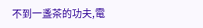不到一盞茶的功夫,電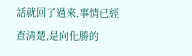話就回了過來,事情已經查清楚,是向化勝的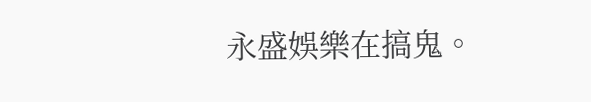永盛娛樂在搞鬼。